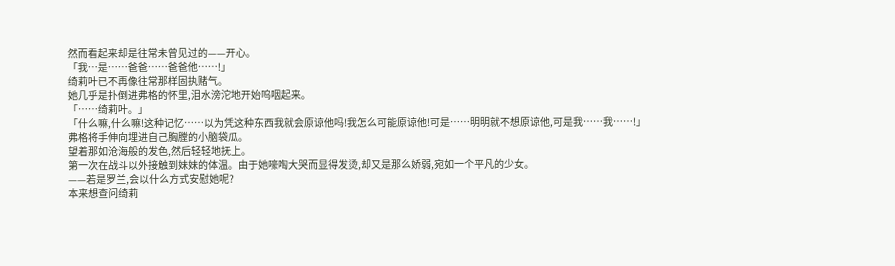然而看起来却是往常未曾见过的——开心。
「我…是……爸爸……爸爸他……!」
绮莉叶已不再像往常那样固执赌气。
她几乎是扑倒进弗格的怀里,泪水滂沱地开始呜咽起来。
「……绮莉叶。」
「什么嘛,什么嘛!这种记忆……以为凭这种东西我就会原谅他吗!我怎么可能原谅他!可是……明明就不想原谅他,可是我……我……!」
弗格将手伸向埋进自己胸膛的小脑袋瓜。
望着那如沧海般的发色,然后轻轻地抚上。
第一次在战斗以外接触到妹妹的体温。由于她嚎啕大哭而显得发烫,却又是那么娇弱,宛如一个平凡的少女。
——若是罗兰,会以什么方式安慰她呢?
本来想查问绮莉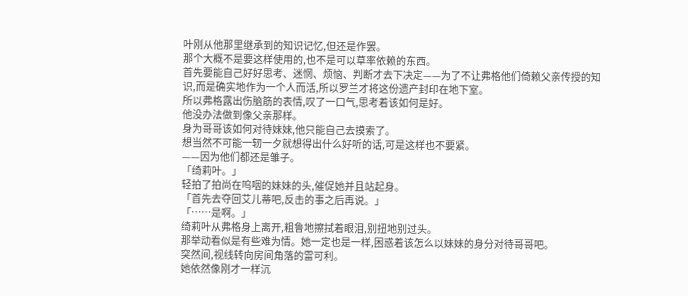叶刚从他那里继承到的知识记忆,但还是作罢。
那个大概不是要这样使用的,也不是可以草率依赖的东西。
首先要能自己好好思考、迷惘、烦恼、判断才去下决定——为了不让弗格他们倚赖父亲传授的知识,而是确实地作为一个人而活,所以罗兰才将这份遗产封印在地下室。
所以弗格露出伤脑筋的表情,叹了一口气,思考着该如何是好。
他没办法做到像父亲那样。
身为哥哥该如何对待妹妹,他只能自己去摸索了。
想当然不可能一轫一夕就想得出什么好听的话,可是这样也不要紧。
——因为他们都还是雏子。
「绮莉叶。」
轻拍了拍尚在呜咽的妹妹的头,催促她并且站起身。
「首先去夺回艾儿蒂吧,反击的事之后再说。」
「……是啊。」
绮莉叶从弗格身上离开,粗鲁地擦拭着眼泪,别扭地别过头。
那举动看似是有些难为情。她一定也是一样,困惑着该怎么以妹妹的身分对待哥哥吧。
突然间,视线转向房间角落的雷可利。
她依然像刚才一样沉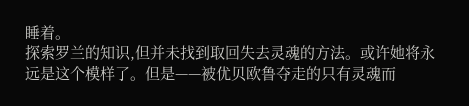睡着。
探索罗兰的知识,但并未找到取回失去灵魂的方法。或许她将永远是这个模样了。但是——被优贝欧鲁夺走的只有灵魂而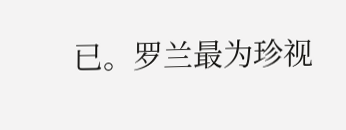已。罗兰最为珍视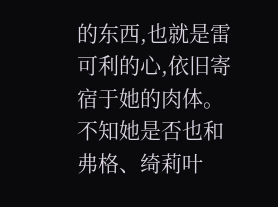的东西,也就是雷可利的心,依旧寄宿于她的肉体。
不知她是否也和弗格、绮莉叶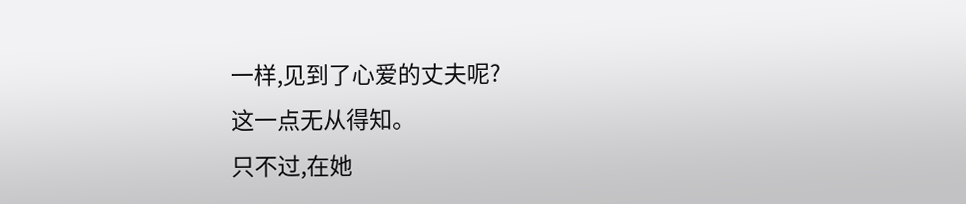一样,见到了心爱的丈夫呢?
这一点无从得知。
只不过,在她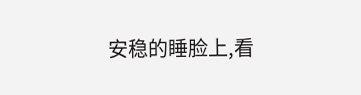安稳的睡脸上,看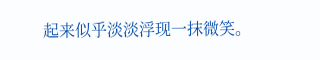起来似乎淡淡浮现一抹微笑。